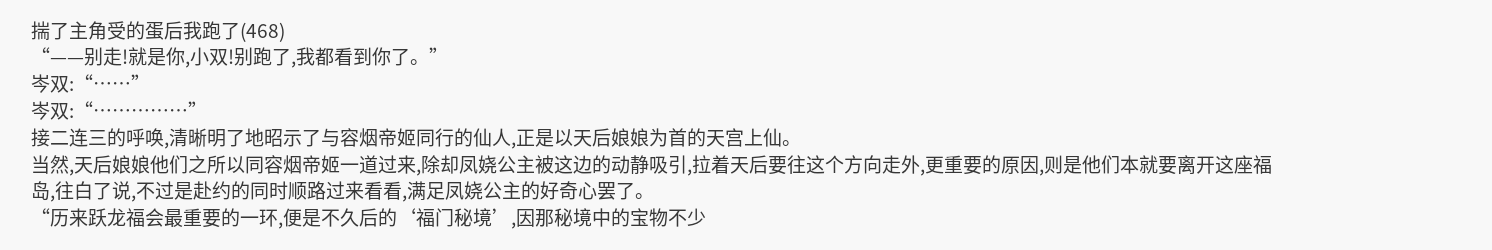揣了主角受的蛋后我跑了(468)
“——别走!就是你,小双!别跑了,我都看到你了。”
岑双:“……”
岑双:“……………”
接二连三的呼唤,清晰明了地昭示了与容烟帝姬同行的仙人,正是以天后娘娘为首的天宫上仙。
当然,天后娘娘他们之所以同容烟帝姬一道过来,除却凤娆公主被这边的动静吸引,拉着天后要往这个方向走外,更重要的原因,则是他们本就要离开这座福岛,往白了说,不过是赴约的同时顺路过来看看,满足凤娆公主的好奇心罢了。
“历来跃龙福会最重要的一环,便是不久后的‘福门秘境’,因那秘境中的宝物不少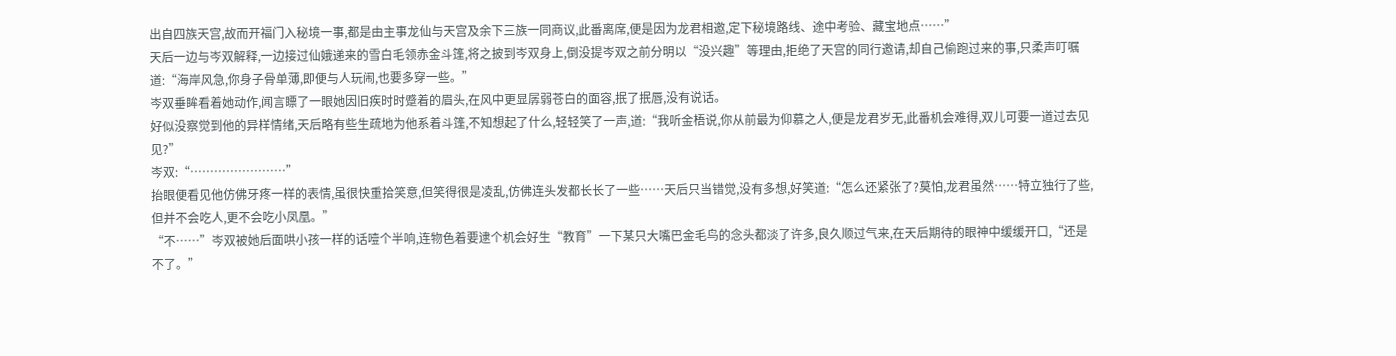出自四族天宫,故而开福门入秘境一事,都是由主事龙仙与天宫及余下三族一同商议,此番离席,便是因为龙君相邀,定下秘境路线、途中考验、藏宝地点……”
天后一边与岑双解释,一边接过仙娥递来的雪白毛领赤金斗篷,将之披到岑双身上,倒没提岑双之前分明以“没兴趣”等理由,拒绝了天宫的同行邀请,却自己偷跑过来的事,只柔声叮嘱道:“海岸风急,你身子骨单薄,即便与人玩闹,也要多穿一些。”
岑双垂眸看着她动作,闻言瞟了一眼她因旧疾时时蹙着的眉头,在风中更显孱弱苍白的面容,抿了抿唇,没有说话。
好似没察觉到他的异样情绪,天后略有些生疏地为他系着斗篷,不知想起了什么,轻轻笑了一声,道:“我听金梧说,你从前最为仰慕之人,便是龙君岁无,此番机会难得,双儿可要一道过去见见?”
岑双:“……………………”
抬眼便看见他仿佛牙疼一样的表情,虽很快重拾笑意,但笑得很是凌乱,仿佛连头发都长长了一些……天后只当错觉,没有多想,好笑道:“怎么还紧张了?莫怕,龙君虽然……特立独行了些,但并不会吃人,更不会吃小凤凰。”
“不……”岑双被她后面哄小孩一样的话噎个半响,连物色着要逮个机会好生“教育”一下某只大嘴巴金毛鸟的念头都淡了许多,良久顺过气来,在天后期待的眼神中缓缓开口,“还是不了。”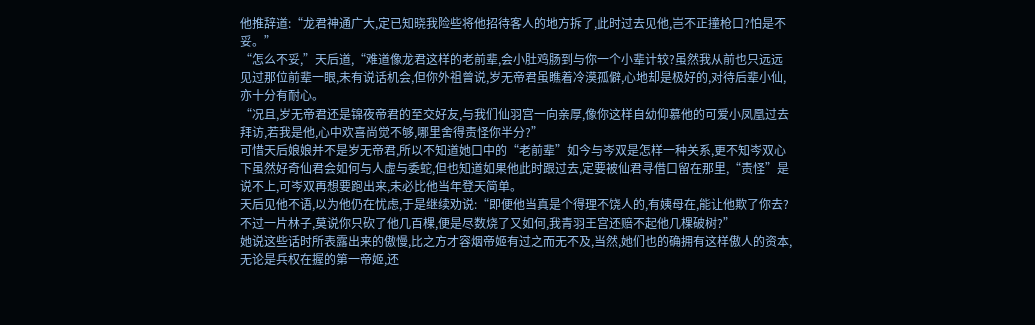他推辞道:“龙君神通广大,定已知晓我险些将他招待客人的地方拆了,此时过去见他,岂不正撞枪口?怕是不妥。”
“怎么不妥,”天后道,“难道像龙君这样的老前辈,会小肚鸡肠到与你一个小辈计较?虽然我从前也只远远见过那位前辈一眼,未有说话机会,但你外祖曾说,岁无帝君虽瞧着冷漠孤僻,心地却是极好的,对待后辈小仙,亦十分有耐心。
“况且,岁无帝君还是锦夜帝君的至交好友,与我们仙羽宫一向亲厚,像你这样自幼仰慕他的可爱小凤凰过去拜访,若我是他,心中欢喜尚觉不够,哪里舍得责怪你半分?”
可惜天后娘娘并不是岁无帝君,所以不知道她口中的“老前辈”如今与岑双是怎样一种关系,更不知岑双心下虽然好奇仙君会如何与人虚与委蛇,但也知道如果他此时跟过去,定要被仙君寻借口留在那里,“责怪”是说不上,可岑双再想要跑出来,未必比他当年登天简单。
天后见他不语,以为他仍在忧虑,于是继续劝说:“即便他当真是个得理不饶人的,有姨母在,能让他欺了你去?不过一片林子,莫说你只砍了他几百棵,便是尽数烧了又如何,我青羽王宫还赔不起他几棵破树?”
她说这些话时所表露出来的傲慢,比之方才容烟帝姬有过之而无不及,当然,她们也的确拥有这样傲人的资本,无论是兵权在握的第一帝姬,还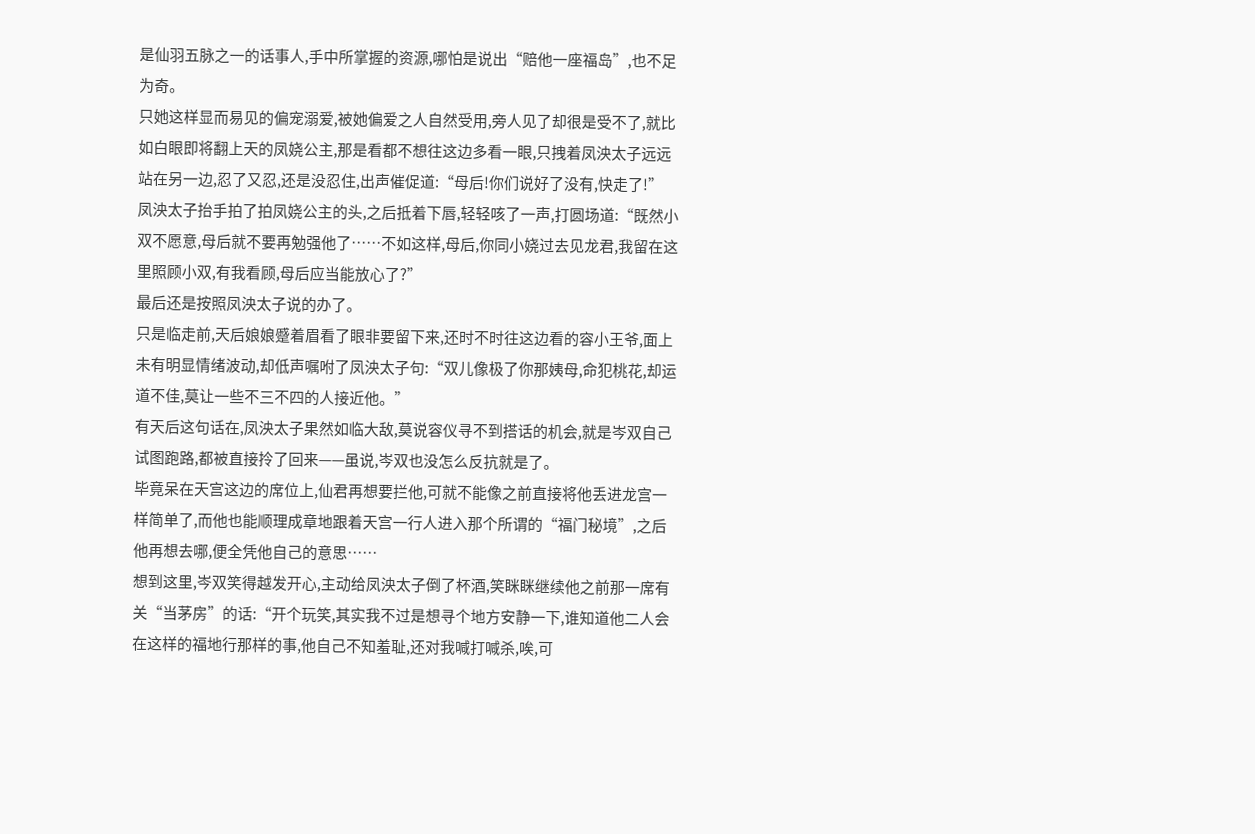是仙羽五脉之一的话事人,手中所掌握的资源,哪怕是说出“赔他一座福岛”,也不足为奇。
只她这样显而易见的偏宠溺爱,被她偏爱之人自然受用,旁人见了却很是受不了,就比如白眼即将翻上天的凤娆公主,那是看都不想往这边多看一眼,只拽着凤泱太子远远站在另一边,忍了又忍,还是没忍住,出声催促道:“母后!你们说好了没有,快走了!”
凤泱太子抬手拍了拍凤娆公主的头,之后抵着下唇,轻轻咳了一声,打圆场道:“既然小双不愿意,母后就不要再勉强他了……不如这样,母后,你同小娆过去见龙君,我留在这里照顾小双,有我看顾,母后应当能放心了?”
最后还是按照凤泱太子说的办了。
只是临走前,天后娘娘蹙着眉看了眼非要留下来,还时不时往这边看的容小王爷,面上未有明显情绪波动,却低声嘱咐了凤泱太子句:“双儿像极了你那姨母,命犯桃花,却运道不佳,莫让一些不三不四的人接近他。”
有天后这句话在,凤泱太子果然如临大敌,莫说容仪寻不到搭话的机会,就是岑双自己试图跑路,都被直接拎了回来——虽说,岑双也没怎么反抗就是了。
毕竟呆在天宫这边的席位上,仙君再想要拦他,可就不能像之前直接将他丢进龙宫一样简单了,而他也能顺理成章地跟着天宫一行人进入那个所谓的“福门秘境”,之后他再想去哪,便全凭他自己的意思……
想到这里,岑双笑得越发开心,主动给凤泱太子倒了杯酒,笑眯眯继续他之前那一席有关“当茅房”的话:“开个玩笑,其实我不过是想寻个地方安静一下,谁知道他二人会在这样的福地行那样的事,他自己不知羞耻,还对我喊打喊杀,唉,可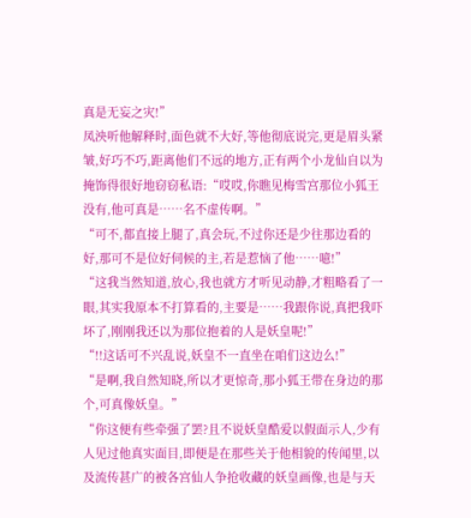真是无妄之灾!”
凤泱听他解释时,面色就不大好,等他彻底说完,更是眉头紧皱,好巧不巧,距离他们不远的地方,正有两个小龙仙自以为掩饰得很好地窃窃私语:“哎哎,你瞧见梅雪宫那位小狐王没有,他可真是……名不虚传啊。”
“可不,都直接上腿了,真会玩,不过你还是少往那边看的好,那可不是位好伺候的主,若是惹恼了他……噫!”
“这我当然知道,放心,我也就方才听见动静,才粗略看了一眼,其实我原本不打算看的,主要是……我跟你说,真把我吓坏了,刚刚我还以为那位抱着的人是妖皇呢!”
“!!这话可不兴乱说,妖皇不一直坐在咱们这边么!”
“是啊,我自然知晓,所以才更惊奇,那小狐王带在身边的那个,可真像妖皇。”
“你这便有些牵强了罢?且不说妖皇酷爱以假面示人,少有人见过他真实面目,即便是在那些关于他相貌的传闻里,以及流传甚广的被各宫仙人争抢收藏的妖皇画像,也是与天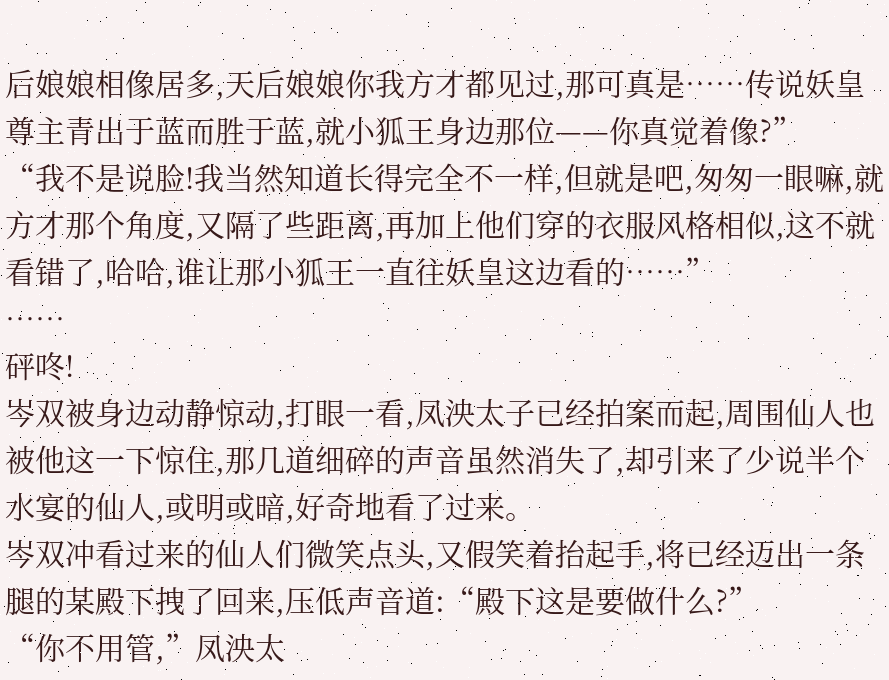后娘娘相像居多,天后娘娘你我方才都见过,那可真是……传说妖皇尊主青出于蓝而胜于蓝,就小狐王身边那位——你真觉着像?”
“我不是说脸!我当然知道长得完全不一样,但就是吧,匆匆一眼嘛,就方才那个角度,又隔了些距离,再加上他们穿的衣服风格相似,这不就看错了,哈哈,谁让那小狐王一直往妖皇这边看的……”
……
砰咚!
岑双被身边动静惊动,打眼一看,凤泱太子已经拍案而起,周围仙人也被他这一下惊住,那几道细碎的声音虽然消失了,却引来了少说半个水宴的仙人,或明或暗,好奇地看了过来。
岑双冲看过来的仙人们微笑点头,又假笑着抬起手,将已经迈出一条腿的某殿下拽了回来,压低声音道:“殿下这是要做什么?”
“你不用管,”凤泱太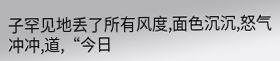子罕见地丢了所有风度,面色沉沉,怒气冲冲,道,“今日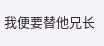我便要替他兄长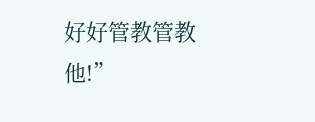好好管教管教他!”